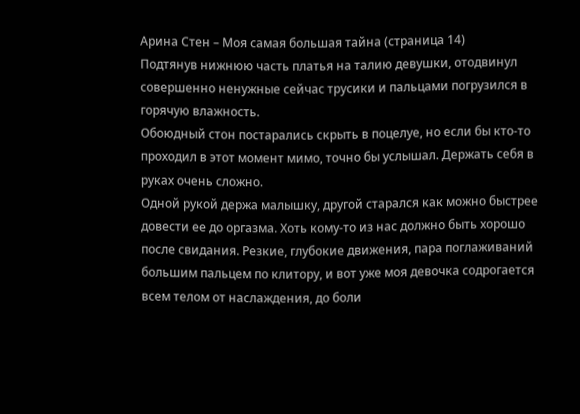Арина Стен – Моя самая большая тайна (страница 14)
Подтянув нижнюю часть платья на талию девушки, отодвинул совершенно ненужные сейчас трусики и пальцами погрузился в горячую влажность.
Обоюдный стон постарались скрыть в поцелуе, но если бы кто-то проходил в этот момент мимо, точно бы услышал. Держать себя в руках очень сложно.
Одной рукой держа малышку, другой старался как можно быстрее довести ее до оргазма. Хоть кому-то из нас должно быть хорошо после свидания. Резкие, глубокие движения, пара поглаживаний большим пальцем по клитору, и вот уже моя девочка содрогается всем телом от наслаждения, до боли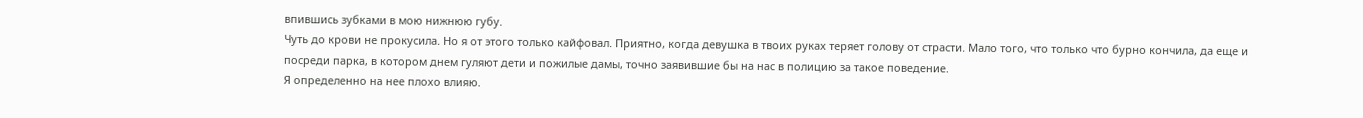впившись зубками в мою нижнюю губу.
Чуть до крови не прокусила. Но я от этого только кайфовал. Приятно, когда девушка в твоих руках теряет голову от страсти. Мало того, что только что бурно кончила, да еще и посреди парка, в котором днем гуляют дети и пожилые дамы, точно заявившие бы на нас в полицию за такое поведение.
Я определенно на нее плохо влияю.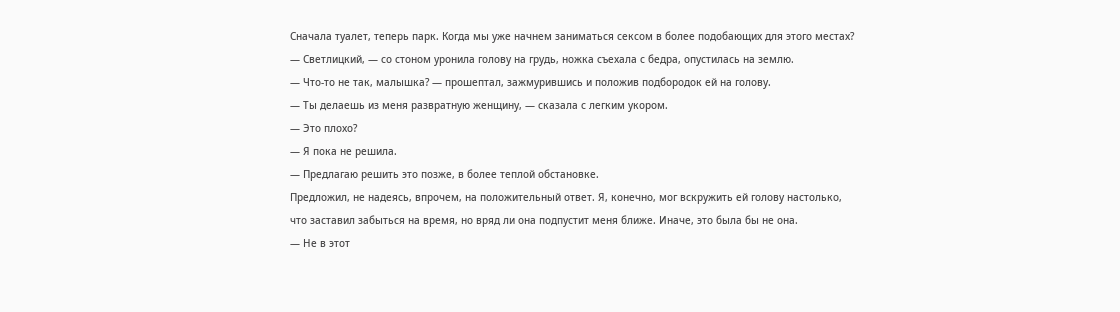Сначала туалет, теперь парк. Когда мы уже начнем заниматься сексом в более подобающих для этого местах?
— Светлицкий, — со стоном уронила голову на грудь, ножка съехала с бедра, опустилась на землю.
— Что-то не так, малышка? — прошептал, зажмурившись и положив подбородок ей на голову.
— Ты делаешь из меня развратную женщину, — сказала с легким укором.
— Это плохо?
— Я пока не решила.
— Предлагаю решить это позже, в более теплой обстановке.
Предложил, не надеясь, впрочем, на положительный ответ. Я, конечно, мог вскружить ей голову настолько, что заставил забыться на время, но вряд ли она подпустит меня ближе. Иначе, это была бы не она.
— Не в этот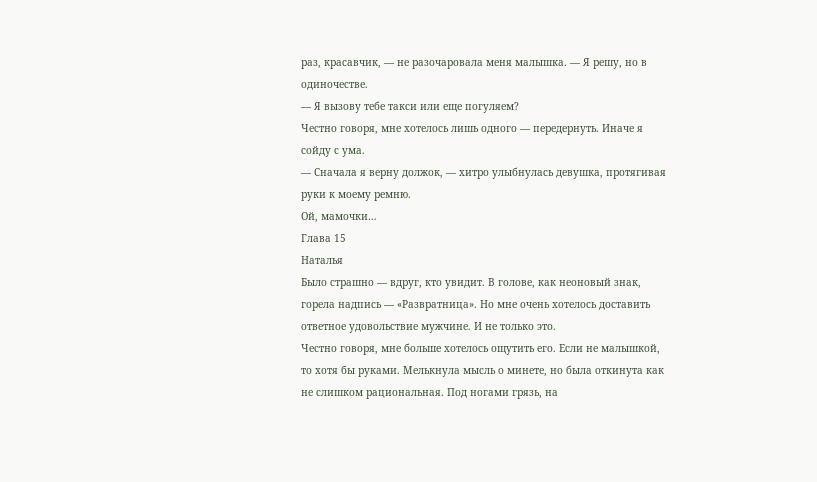раз, красавчик, — не разочаровала меня малышка. — Я решу, но в одиночестве.
— Я вызову тебе такси или еще погуляем?
Честно говоря, мне хотелось лишь одного — передернуть. Иначе я сойду с ума.
— Сначала я верну должок, — хитро улыбнулась девушка, протягивая руки к моему ремню.
Ой, мамочки…
Глава 15
Наталья
Было страшно — вдруг, кто увидит. В голове, как неоновый знак, горела надпись — «Развратница». Но мне очень хотелось доставить ответное удовольствие мужчине. И не только это.
Честно говоря, мне больше хотелось ощутить его. Если не малышкой, то хотя бы руками. Мелькнула мысль о минете, но была откинута как не слишком рациональная. Под ногами грязь, на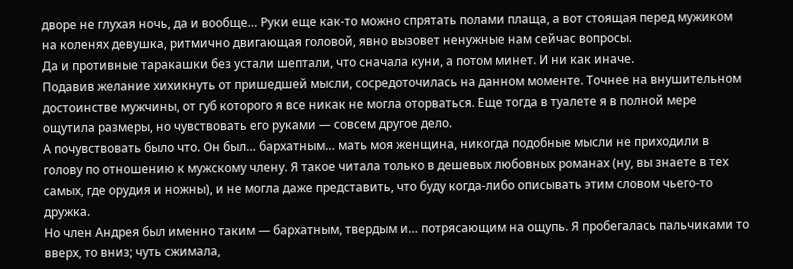дворе не глухая ночь, да и вообще… Руки еще как-то можно спрятать полами плаща, а вот стоящая перед мужиком на коленях девушка, ритмично двигающая головой, явно вызовет ненужные нам сейчас вопросы.
Да и противные таракашки без устали шептали, что сначала куни, а потом минет. И ни как иначе.
Подавив желание хихикнуть от пришедшей мысли, сосредоточилась на данном моменте. Точнее на внушительном достоинстве мужчины, от губ которого я все никак не могла оторваться. Еще тогда в туалете я в полной мере ощутила размеры, но чувствовать его руками — совсем другое дело.
А почувствовать было что. Он был… бархатным… мать моя женщина, никогда подобные мысли не приходили в голову по отношению к мужскому члену. Я такое читала только в дешевых любовных романах (ну, вы знаете в тех самых, где орудия и ножны), и не могла даже представить, что буду когда-либо описывать этим словом чьего-то дружка.
Но член Андрея был именно таким — бархатным, твердым и… потрясающим на ощупь. Я пробегалась пальчиками то вверх, то вниз; чуть сжимала,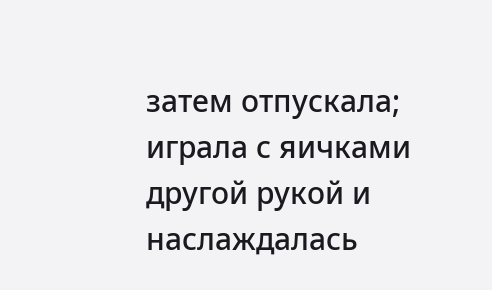затем отпускала; играла с яичками другой рукой и наслаждалась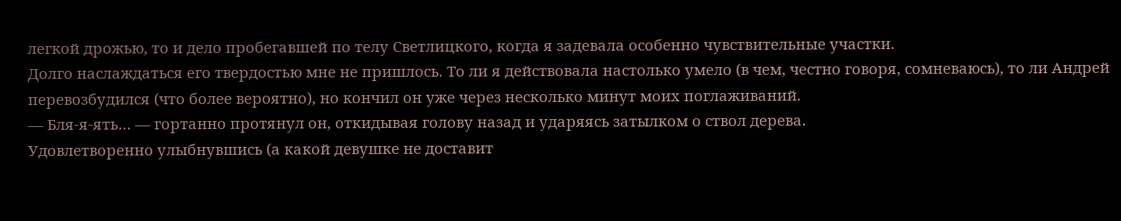легкой дрожью, то и дело пробегавшей по телу Светлицкого, когда я задевала особенно чувствительные участки.
Долго наслаждаться его твердостью мне не пришлось. То ли я действовала настолько умело (в чем, честно говоря, сомневаюсь), то ли Андрей перевозбудился (что более вероятно), но кончил он уже через несколько минут моих поглаживаний.
— Бля-я-ять… — гортанно протянул он, откидывая голову назад и ударяясь затылком о ствол дерева.
Удовлетворенно улыбнувшись (а какой девушке не доставит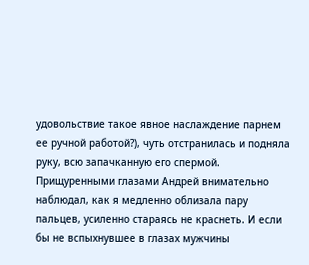удовольствие такое явное наслаждение парнем ее ручной работой?), чуть отстранилась и подняла руку, всю запачканную его спермой. Прищуренными глазами Андрей внимательно наблюдал, как я медленно облизала пару пальцев, усиленно стараясь не краснеть. И если бы не вспыхнувшее в глазах мужчины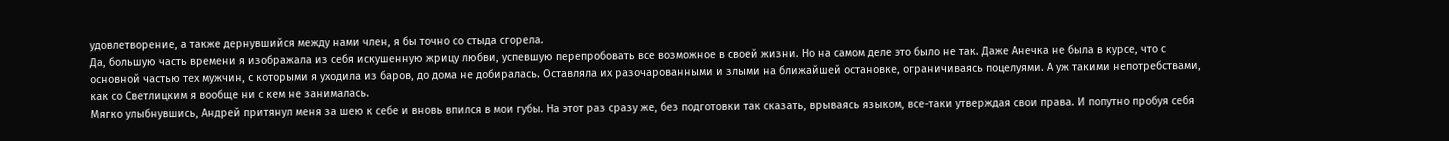удовлетворение, а также дернувшийся между нами член, я бы точно со стыда сгорела.
Да, большую часть времени я изображала из себя искушенную жрицу любви, успевшую перепробовать все возможное в своей жизни. Но на самом деле это было не так. Даже Анечка не была в курсе, что с основной частью тех мужчин, с которыми я уходила из баров, до дома не добиралась. Оставляла их разочарованными и злыми на ближайшей остановке, ограничиваясь поцелуями. А уж такими непотребствами, как со Светлицким я вообще ни с кем не занималась.
Мягко улыбнувшись, Андрей притянул меня за шею к себе и вновь впился в мои губы. На этот раз сразу же, без подготовки так сказать, врываясь языком, все-таки утверждая свои права. И попутно пробуя себя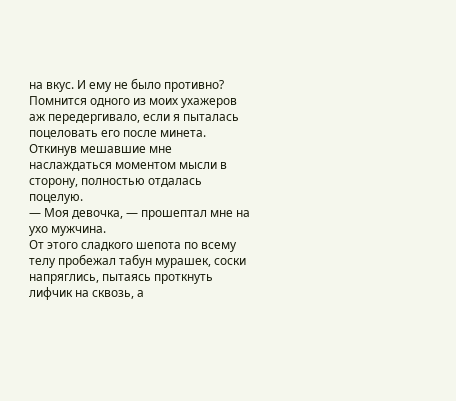на вкус. И ему не было противно? Помнится одного из моих ухажеров аж передергивало, если я пыталась поцеловать его после минета. Откинув мешавшие мне наслаждаться моментом мысли в сторону, полностью отдалась поцелую.
— Моя девочка, — прошептал мне на ухо мужчина.
От этого сладкого шепота по всему телу пробежал табун мурашек, соски напряглись, пытаясь проткнуть лифчик на сквозь, а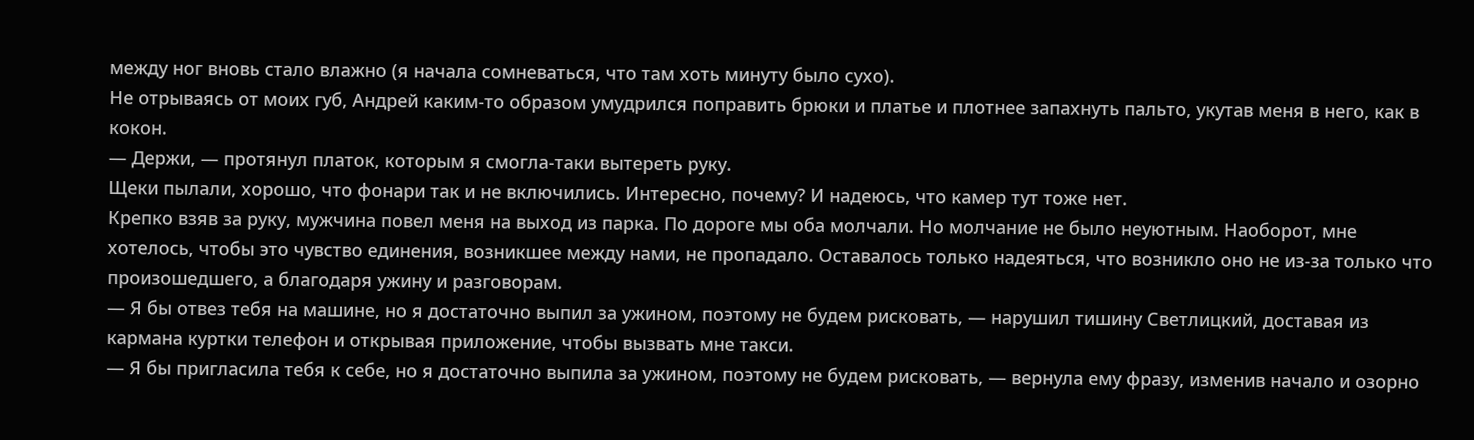между ног вновь стало влажно (я начала сомневаться, что там хоть минуту было сухо).
Не отрываясь от моих губ, Андрей каким-то образом умудрился поправить брюки и платье и плотнее запахнуть пальто, укутав меня в него, как в кокон.
— Держи, — протянул платок, которым я смогла-таки вытереть руку.
Щеки пылали, хорошо, что фонари так и не включились. Интересно, почему? И надеюсь, что камер тут тоже нет.
Крепко взяв за руку, мужчина повел меня на выход из парка. По дороге мы оба молчали. Но молчание не было неуютным. Наоборот, мне хотелось, чтобы это чувство единения, возникшее между нами, не пропадало. Оставалось только надеяться, что возникло оно не из-за только что произошедшего, а благодаря ужину и разговорам.
— Я бы отвез тебя на машине, но я достаточно выпил за ужином, поэтому не будем рисковать, — нарушил тишину Светлицкий, доставая из кармана куртки телефон и открывая приложение, чтобы вызвать мне такси.
— Я бы пригласила тебя к себе, но я достаточно выпила за ужином, поэтому не будем рисковать, — вернула ему фразу, изменив начало и озорно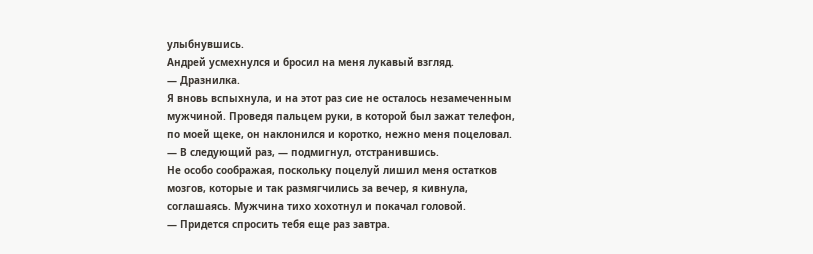улыбнувшись.
Андрей усмехнулся и бросил на меня лукавый взгляд.
— Дразнилка.
Я вновь вспыхнула, и на этот раз сие не осталось незамеченным мужчиной. Проведя пальцем руки, в которой был зажат телефон, по моей щеке, он наклонился и коротко, нежно меня поцеловал.
— В следующий раз, — подмигнул, отстранившись.
Не особо соображая, поскольку поцелуй лишил меня остатков мозгов, которые и так размягчились за вечер, я кивнула, соглашаясь. Мужчина тихо хохотнул и покачал головой.
— Придется спросить тебя еще раз завтра.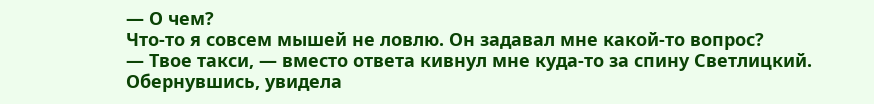— О чем?
Что-то я совсем мышей не ловлю. Он задавал мне какой-то вопрос?
— Твое такси, — вместо ответа кивнул мне куда-то за спину Светлицкий.
Обернувшись, увидела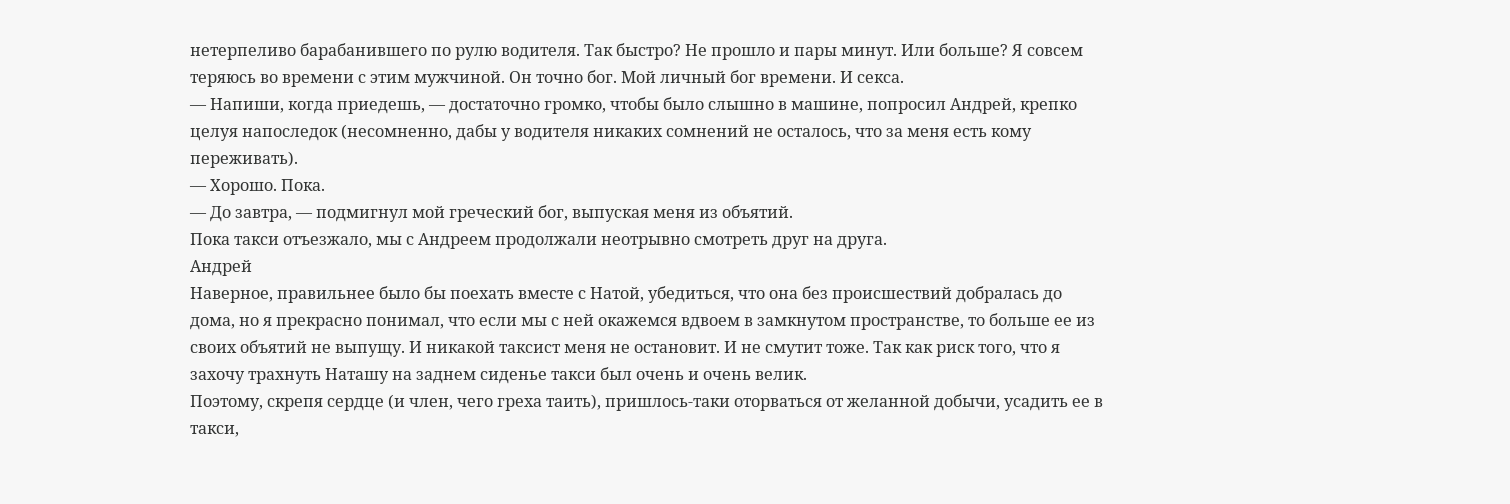нетерпеливо барабанившего по рулю водителя. Так быстро? Не прошло и пары минут. Или больше? Я совсем теряюсь во времени с этим мужчиной. Он точно бог. Мой личный бог времени. И секса.
— Напиши, когда приедешь, — достаточно громко, чтобы было слышно в машине, попросил Андрей, крепко целуя напоследок (несомненно, дабы у водителя никаких сомнений не осталось, что за меня есть кому переживать).
— Хорошо. Пока.
— До завтра, — подмигнул мой греческий бог, выпуская меня из объятий.
Пока такси отъезжало, мы с Андреем продолжали неотрывно смотреть друг на друга.
Андрей
Наверное, правильнее было бы поехать вместе с Натой, убедиться, что она без происшествий добралась до дома, но я прекрасно понимал, что если мы с ней окажемся вдвоем в замкнутом пространстве, то больше ее из своих объятий не выпущу. И никакой таксист меня не остановит. И не смутит тоже. Так как риск того, что я захочу трахнуть Наташу на заднем сиденье такси был очень и очень велик.
Поэтому, скрепя сердце (и член, чего греха таить), пришлось-таки оторваться от желанной добычи, усадить ее в такси,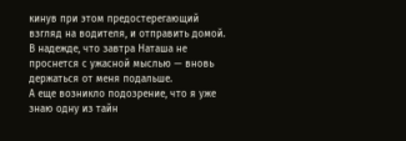кинув при этом предостерегающий взгляд на водителя, и отправить домой. В надежде, что завтра Наташа не проснется с ужасной мыслью — вновь держаться от меня подальше.
А еще возникло подозрение, что я уже знаю одну из тайн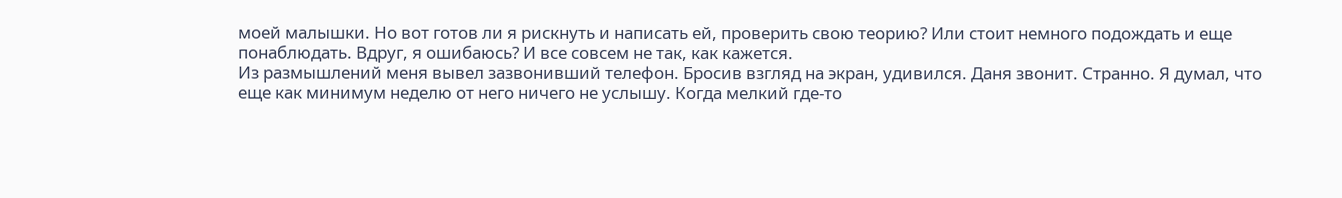моей малышки. Но вот готов ли я рискнуть и написать ей, проверить свою теорию? Или стоит немного подождать и еще понаблюдать. Вдруг, я ошибаюсь? И все совсем не так, как кажется.
Из размышлений меня вывел зазвонивший телефон. Бросив взгляд на экран, удивился. Даня звонит. Странно. Я думал, что еще как минимум неделю от него ничего не услышу. Когда мелкий где-то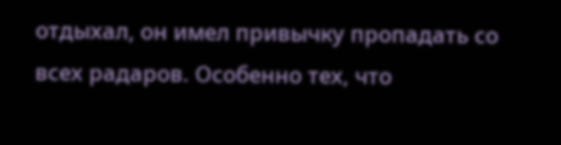отдыхал, он имел привычку пропадать со всех радаров. Особенно тех, что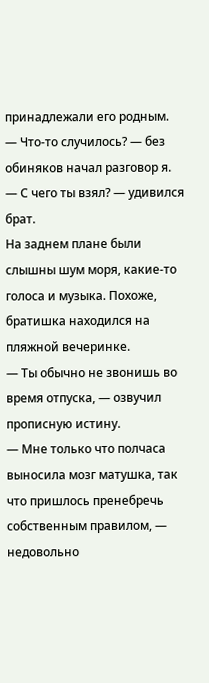принадлежали его родным.
— Что-то случилось? — без обиняков начал разговор я.
— С чего ты взял? — удивился брат.
На заднем плане были слышны шум моря, какие-то голоса и музыка. Похоже, братишка находился на пляжной вечеринке.
— Ты обычно не звонишь во время отпуска, — озвучил прописную истину.
— Мне только что полчаса выносила мозг матушка, так что пришлось пренебречь собственным правилом, — недовольно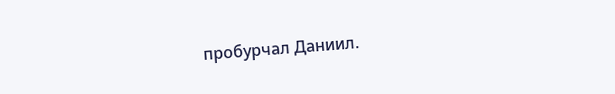пробурчал Даниил.